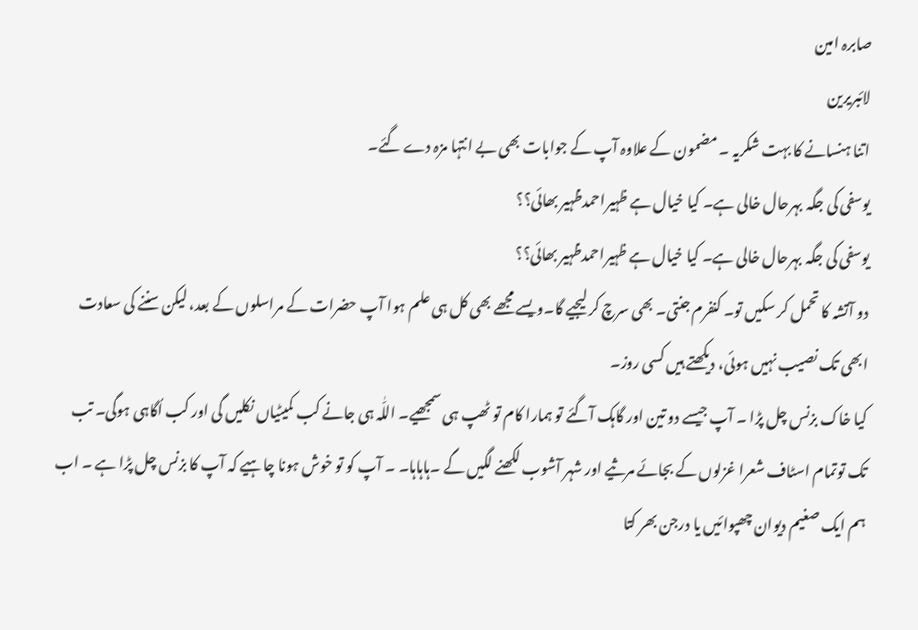صابرہ امین
لائبریرین
اتنا ہنسانے کا بہت شکریہ ۔ مضمون کے علاوہ آپ کے جوابات بھی بے انتہا مزہ دے گئے۔
یوسفی کی جگہ بہرحال خالی ہے۔ کیا خیال ہے ظہیراحمدظہیر بھائی؟؟
یوسفی کی جگہ بہرحال خالی ہے۔ کیا خیال ہے ظہیراحمدظہیر بھائی؟؟
دو آتشہ کا تحمل کر سکیں تو۔ کنفرم جنتی۔ بھی سرچ کر لیجیے گا۔ویسے مجھے بھی کل ہی علم ہوا آپ حضرات کے مراسلوں کے بعد، لیکن سننے کی سعادت ابھی تک نصیب نہیں ہوئی، دیکھتے ہیں کسی روز۔
کیا خاک بزنس چل پڑا ۔ آپ جیسے دو تین اور گاہک آگئے تو ہمارا کام تو ٹھپ ہی سمجھیے۔ اللّٰہ ہی جانے کب کمیٹیاں نکلیں گی اور کب اُگاہی ہوگی۔ تب تک توتمام اسٹاف شعرا غزلوں کے بجائے مرثیے اور شہر آشوب لکھنے لگیں گے ۔ہاہاہا۔ ۔ آپ کو تو خوش ہونا چاہیے کہ آپ کا بزنس چل پڑا ہے ۔ اب ہم ایک صغیم دیوان چھپوائیں یا درجن بھر کتا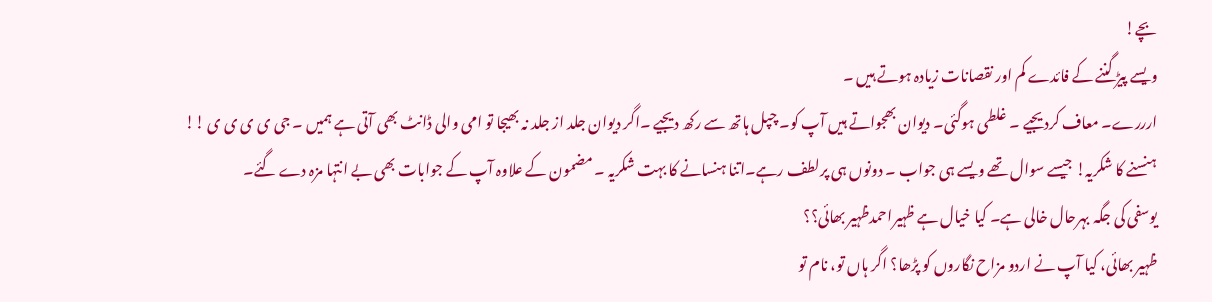بچے!
ویسے پیڑ گننے کے فائدے کم اور نقصانات زیادہ ہوتے ہیں ۔
ارررے۔ معاف کردیجیے ۔ غلطی ہوگئی۔ دیوان بھجواتے ہیں آپ کو۔ چپل ہاتھ سے رکھ دیجیے ۔اگر دیوان جلد از جلد نہ بھیجا تو امی والی ڈانٹ بھی آتی ہے ہمیں ۔ جی ی ی ی ی !!
ہنسنے کا شکریہ! جیسے سوال تھے ویسے ہی جواب ۔ دونوں ہی پرلطف رہے۔اتنا ہنسانے کا بہت شکریہ ۔ مضمون کے علاوہ آپ کے جوابات بھی بے انتہا مزہ دے گئے۔
یوسفی کی جگہ بہرحال خالی ہے۔ کیا خیال ہے ظہیراحمدظہیر بھائی؟؟
ظہیر بھائی، کیا آپ نے اردو مزاح نگاروں کو پڑھا؟ اگر ہاں تو، نام تو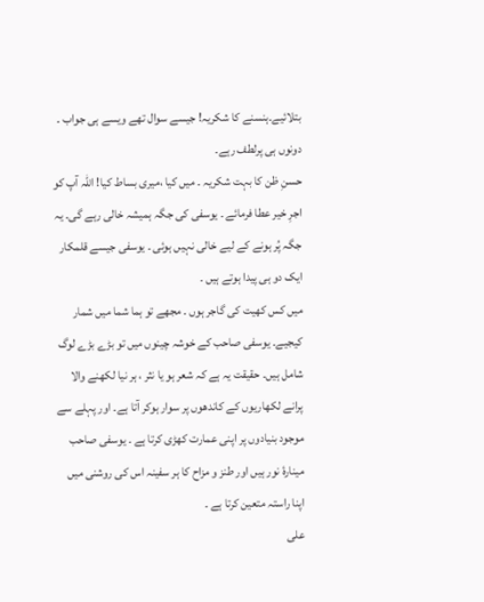بتلائیے۔ہنسنے کا شکریہ! جیسے سوال تھے ویسے ہی جواب ۔ دونوں ہی پرلطف رہے۔
حسنِ ظن کا بہت شکریہ ۔ میں کیا ،میری بساط کیا! اللّٰہ آپ کو اجرِ خیر عطا فرمائے ۔ یوسفی کی جگہ ہمیشہ خالی رہے گی۔ یہ جگہ پُر ہونے کے لیے خالی نہیں ہوئی ۔ یوسفی جیسے قلمکار ایک دو ہی پیدا ہوتے ہیں ۔
میں کس کھیت کی گاجر ہوں ۔ مجھے تو ہما شما میں شمار کیجیے۔ یوسفی صاحب کے خوشہ چینوں میں تو بڑے بڑے لوگ شامل ہیں۔ حقیقت یہ ہے کہ شعر ہو یا نثر ، ہر نیا لکھنے والا پرانے لکھاریوں کے کاندھوں پر سوار ہوکر آتا ہے۔ اور پہلے سے موجود بنیادوں پر اپنی عمارت کھڑی کرتا ہے ۔ یوسفی صاحب مینارۂ نور ہیں اور طنز و مزاح کا ہر سفینہ اس کی روشنی میں اپنا راستہ متعین کرتا ہے ۔
علی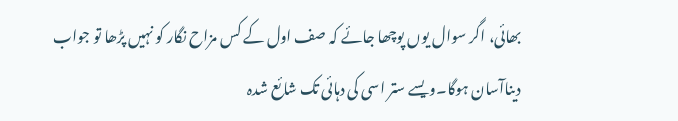بھائی، اگر سوال یوں پوچھا جائے کہ صف اول کے کس مزاح نگار کو نہیں پڑھا تو جواب دیناآسان ہوگا۔ویسے ستر اسی کی دہائی تک شائع شدہ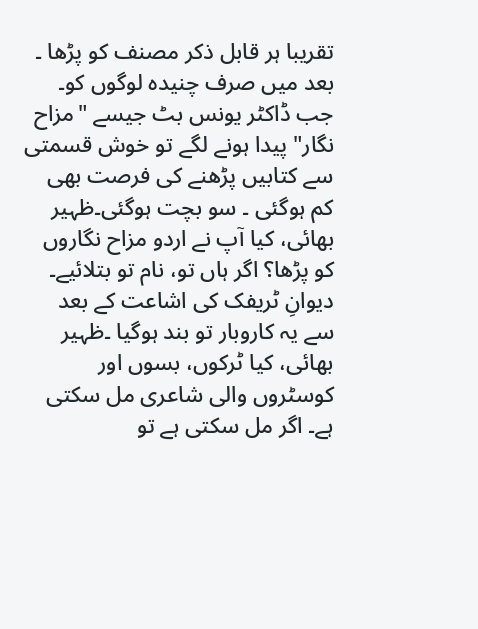تقریبا ہر قابل ذکر مصنف کو پڑھا ۔ بعد میں صرف چنیدہ لوگوں کو۔ جب ڈاکٹر یونس بٹ جیسے "مزاح نگار" پیدا ہونے لگے تو خوش قسمتی سے کتابیں پڑھنے کی فرصت بھی کم ہوگئی ۔ سو بچت ہوگئی۔ظہیر بھائی، کیا آپ نے اردو مزاح نگاروں کو پڑھا؟ اگر ہاں تو، نام تو بتلائیے۔
دیوانِ ٹریفک کی اشاعت کے بعد سے یہ کاروبار تو بند ہوگیا ۔ظہیر بھائی، کیا ٹرکوں، بسوں اور کوسٹروں والی شاعری مل سکتی ہے۔ اگر مل سکتی ہے تو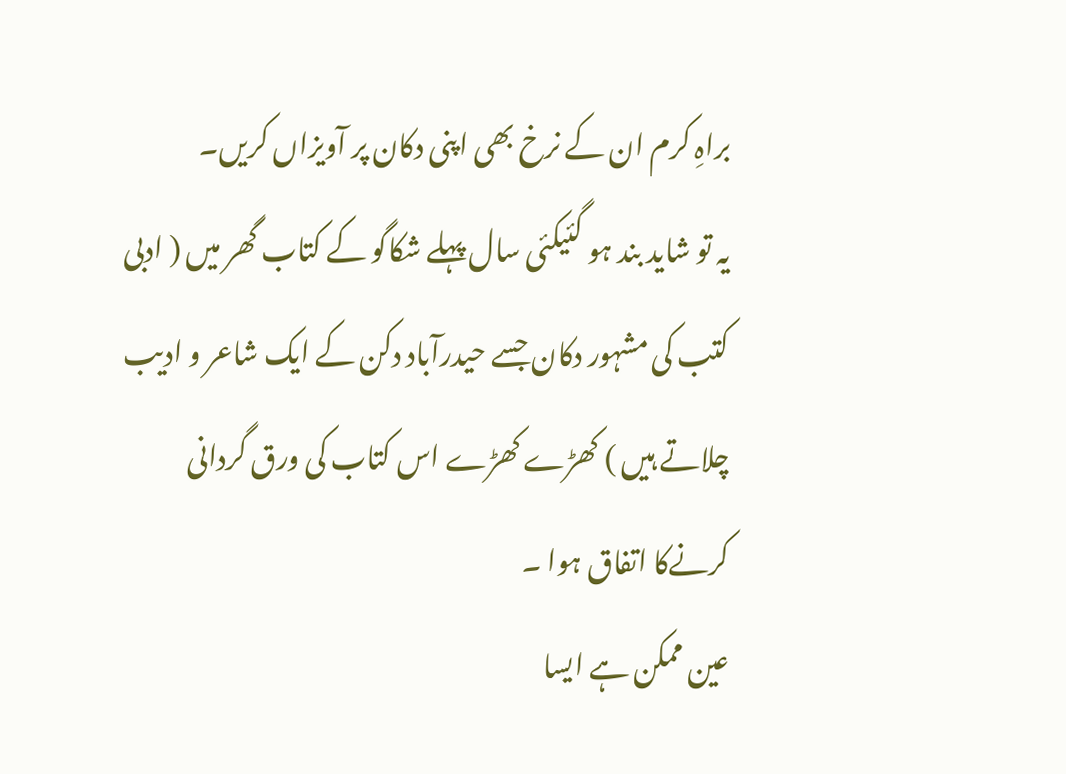براہِ کرم ان کے نرخ بھی اپنی دکان پر آویزاں کریں۔
یہ تو شاید بند ہو گئیکئی سال پہلے شکاگو کے کتاب گھر میں ( ادبی کتب کی مشہور دکان جسے حیدرآباد دکن کے ایک شاعر و ادیب چلاتے ہیں ) کھڑے کھڑے اس کتاب کی ورق گردانی کرنےکا اتفاق ہوا ۔
عین ممکن ہے ایسا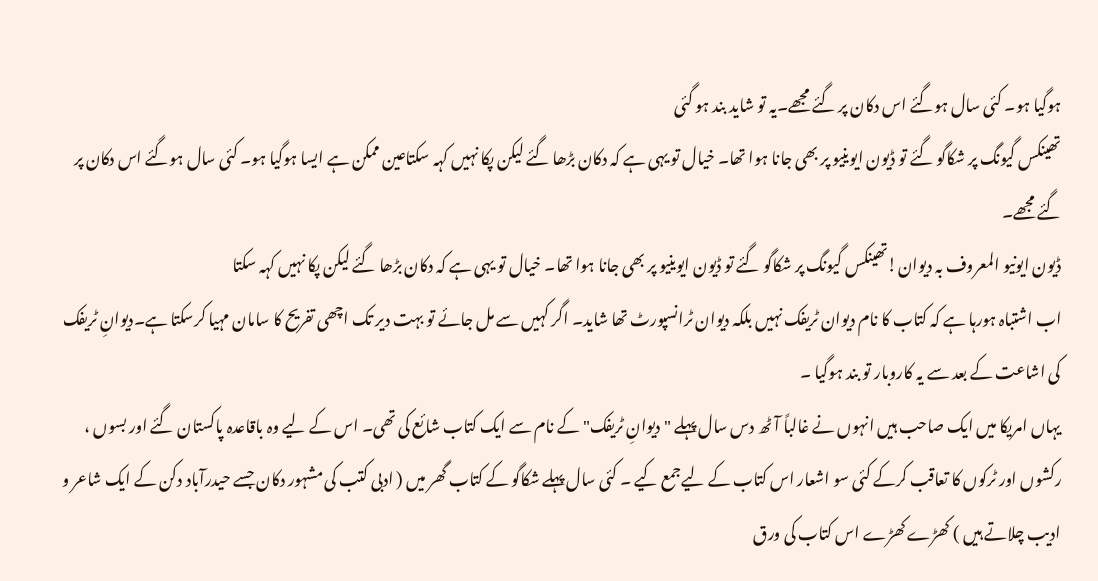ہوگیا ہو۔ کئی سال ہوگئے اس دکان پر گئے مجھے۔یہ تو شاید بند ہو گئی
تھینکس گیونگ پر شکاگو گئے تو ڈیون ایوینیو پر بھی جانا ہوا تھا۔ خیال تو یہی ہے کہ دکان بڑھا گئے لیکن پکا نہیں کہہ سکتاعین ممکن ہے ایسا ہوگیا ہو۔ کئی سال ہوگئے اس دکان پر گئے مجھے۔
ڈیون ایونیو المعروف بہ دیوان!تھینکس گیونگ پر شکاگو گئے تو ڈیون ایوینیو پر بھی جانا ہوا تھا۔ خیال تو یہی ہے کہ دکان بڑھا گئے لیکن پکا نہیں کہہ سکتا
اب اشتباہ ہورہا ہے کہ کتاب کا نام دیوان ٹریفک نہیں بلکہ دیوان ٹرانسپورٹ تھا شاید۔ اگر کہیں سے مل جائے تو بہت دیر تک اچھی تفریح کا سامان مہیا کرسکتا ہے۔دیوانِ ٹریفک کی اشاعت کے بعد سے یہ کاروبار تو بند ہوگیا ۔
یہاں امریکا میں ایک صاحب ہیں انہوں نے غالباً آٹھ دس سال پہلے "دیوانِ ٹریفک" کے نام سے ایک کتاب شائع کی تھی۔ اس کے لیے وہ باقاعدہ پاکستان گئے اور بسوں ، رکشوں اور ٹرکوں کا تعاقب کرکے کئی سو اشعار اس کتاب کے لیےجمع کیے ۔ کئی سال پہلے شکاگو کے کتاب گھر میں ( ادبی کتب کی مشہور دکان جسے حیدرآباد دکن کے ایک شاعر و ادیب چلاتے ہیں ) کھڑے کھڑے اس کتاب کی ورق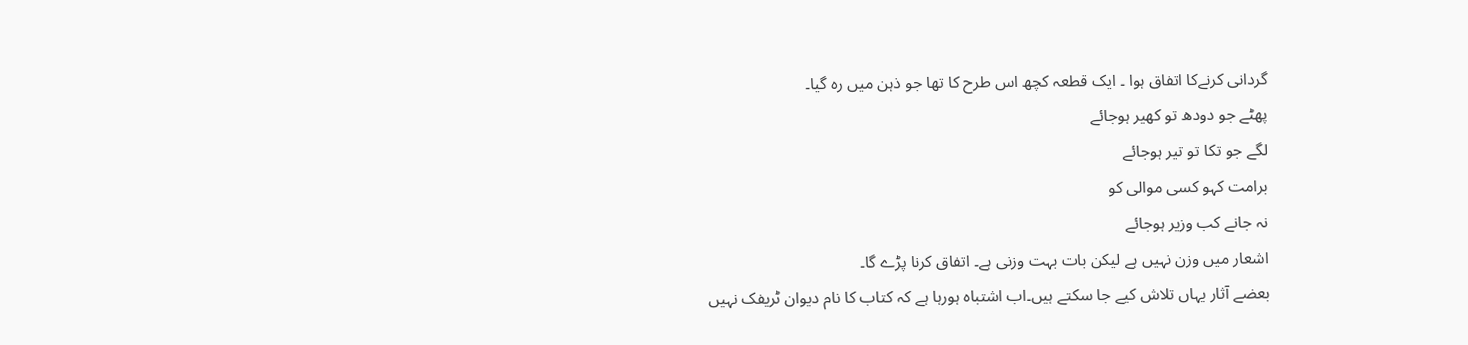گردانی کرنےکا اتفاق ہوا ۔ ایک قطعہ کچھ اس طرح کا تھا جو ذہن میں رہ گیا۔
پھٹے جو دودھ تو کھیر ہوجائے
لگے جو تکا تو تیر ہوجائے
برامت کہو کسی موالی کو
نہ جانے کب وزیر ہوجائے
اشعار میں وزن نہیں ہے لیکن بات بہت وزنی ہے۔ اتفاق کرنا پڑے گا۔
بعضے آثار یہاں تلاش کیے جا سکتے ہیں۔اب اشتباہ ہورہا ہے کہ کتاب کا نام دیوان ٹریفک نہیں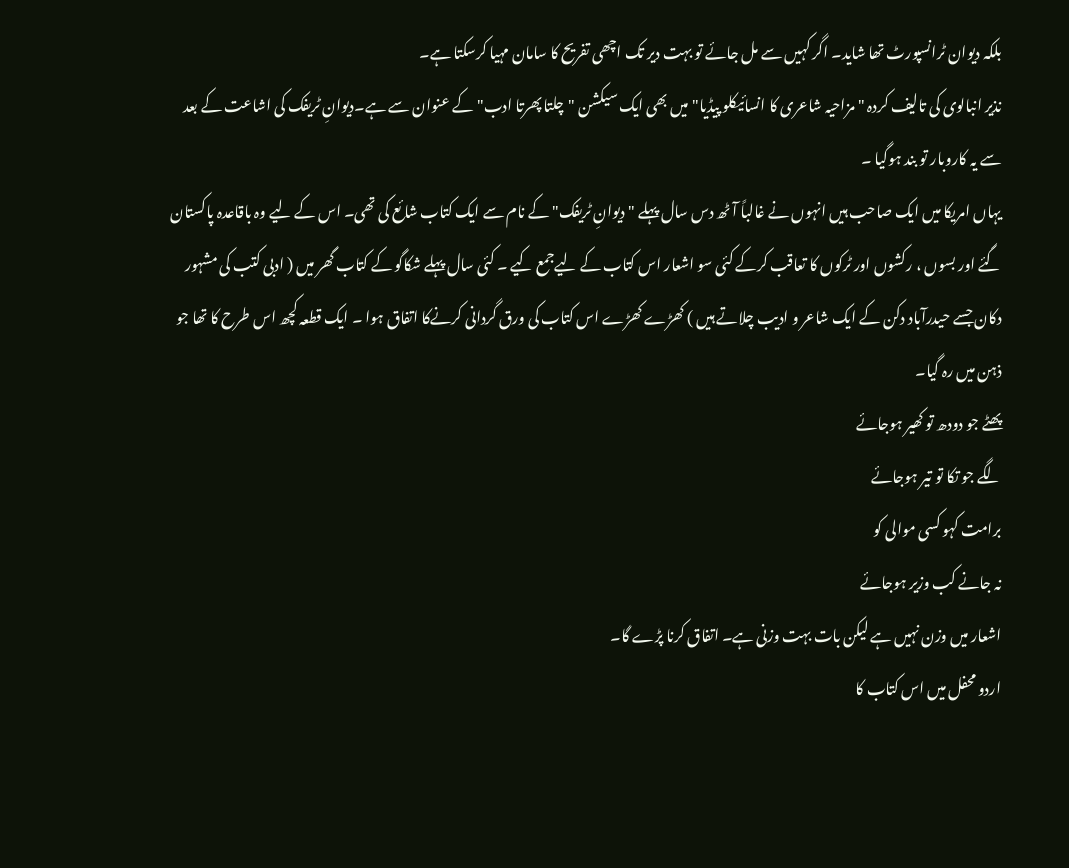بلکہ دیوان ٹرانسپورٹ تھا شاید۔ اگر کہیں سے مل جائے تو بہت دیر تک اچھی تفریح کا سامان مہیا کرسکتا ہے۔
نذیر انبالوی کی تالیف کردہ "مزاحیہ شاعری کا انسائیکلو پیڈیا" میں بھی ایک سیکشن "چلتا پھرتا ادب" کے عنوان سے ہے۔دیوانِ ٹریفک کی اشاعت کے بعد سے یہ کاروبار تو بند ہوگیا ۔
یہاں امریکا میں ایک صاحب ہیں انہوں نے غالباً آٹھ دس سال پہلے "دیوانِ ٹریفک" کے نام سے ایک کتاب شائع کی تھی۔ اس کے لیے وہ باقاعدہ پاکستان گئے اور بسوں ، رکشوں اور ٹرکوں کا تعاقب کرکے کئی سو اشعار اس کتاب کے لیےجمع کیے ۔ کئی سال پہلے شکاگو کے کتاب گھر میں ( ادبی کتب کی مشہور دکان جسے حیدرآباد دکن کے ایک شاعر و ادیب چلاتے ہیں ) کھڑے کھڑے اس کتاب کی ورق گردانی کرنےکا اتفاق ہوا ۔ ایک قطعہ کچھ اس طرح کا تھا جو ذہن میں رہ گیا۔
پھٹے جو دودھ تو کھیر ہوجائے
لگے جو تکا تو تیر ہوجائے
برامت کہو کسی موالی کو
نہ جانے کب وزیر ہوجائے
اشعار میں وزن نہیں ہے لیکن بات بہت وزنی ہے۔ اتفاق کرنا پڑے گا۔
اردو محفل میں اس کتاب کا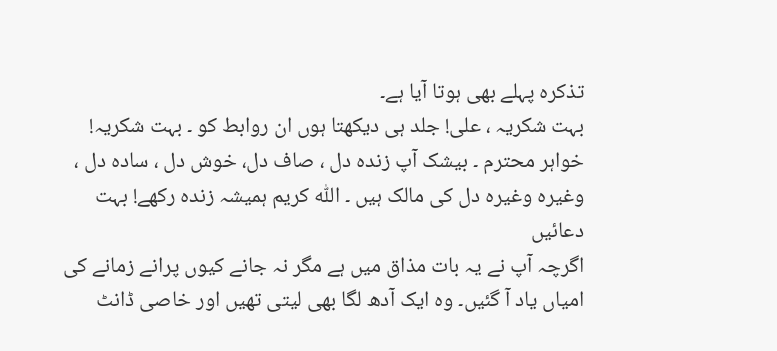تذکرہ پہلے بھی ہوتا آیا ہے۔
بہت شکریہ ، علی! جلد ہی دیکھتا ہوں ان روابط کو ۔ بہت شکریہ!
خواہر محترم ۔ بیشک آپ زندہ دل ، صاف دل، خوش دل ، سادہ دل ، وغیرہ وغیرہ دل کی مالک ہیں ۔ اللّٰہ کریم ہمیشہ زندہ رکھے! بہت دعائیں
اگرچہ آپ نے یہ بات مذاق میں ہے مگر نہ جانے کیوں پرانے زمانے کی امیاں یاد آ گئیں۔ وہ ایک آدھ لگا بھی لیتی تھیں اور خاصی ڈانٹ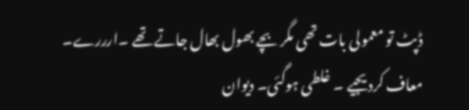ڈپٹ تو معمولی بات تھی مگر بچے بھول بھال جاتے تھے ۔ارررے۔ معاف کردیجیے ۔ غلطی ہوگئی۔ دیوان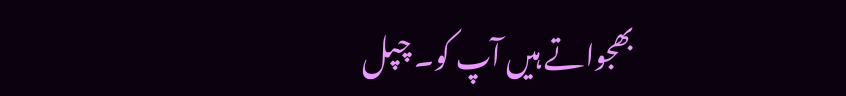بھجواتے ہیں آپ کو۔ چپل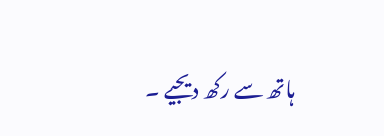ہاتھ سے رکھ دیجیے ۔